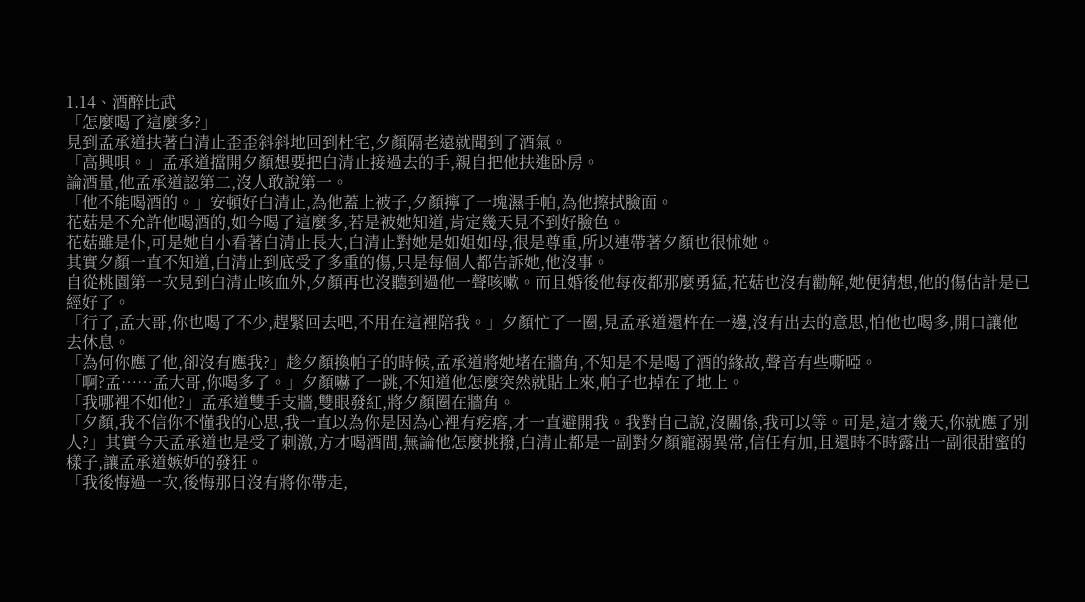1.14、酒醉比武
「怎麼喝了這麼多?」
見到孟承道扶著白清止歪歪斜斜地回到杜宅,夕顏隔老遠就聞到了酒氣。
「高興唄。」孟承道擋開夕顏想要把白清止接過去的手,親自把他扶進卧房。
論酒量,他孟承道認第二,沒人敢說第一。
「他不能喝酒的。」安頓好白清止,為他蓋上被子,夕顏擰了一塊濕手帕,為他擦拭臉面。
花菇是不允許他喝酒的,如今喝了這麼多,若是被她知道,肯定幾天見不到好臉色。
花菇雖是仆,可是她自小看著白清止長大,白清止對她是如姐如母,很是尊重,所以連帶著夕顏也很怵她。
其實夕顏一直不知道,白清止到底受了多重的傷,只是每個人都告訴她,他沒事。
自從桃園第一次見到白清止咳血外,夕顏再也沒聽到過他一聲咳嗽。而且婚後他每夜都那麼勇猛,花菇也沒有勸解,她便猜想,他的傷估計是已經好了。
「行了,孟大哥,你也喝了不少,趕緊回去吧,不用在這裡陪我。」夕顏忙了一圈,見孟承道還杵在一邊,沒有出去的意思,怕他也喝多,開口讓他去休息。
「為何你應了他,卻沒有應我?」趁夕顏換帕子的時候,孟承道將她堵在牆角,不知是不是喝了酒的緣故,聲音有些嘶啞。
「啊?孟……孟大哥,你喝多了。」夕顏嚇了一跳,不知道他怎麼突然就貼上來,帕子也掉在了地上。
「我哪裡不如他?」孟承道雙手支牆,雙眼發紅,將夕顏圈在牆角。
「夕顏,我不信你不懂我的心思,我一直以為你是因為心裡有疙瘩,才一直避開我。我對自己說,沒關係,我可以等。可是,這才幾天,你就應了別人?」其實今天孟承道也是受了刺激,方才喝酒間,無論他怎麼挑撥,白清止都是一副對夕顏寵溺異常,信任有加,且還時不時露出一副很甜蜜的樣子,讓孟承道嫉妒的發狂。
「我後悔過一次,後悔那日沒有將你帶走,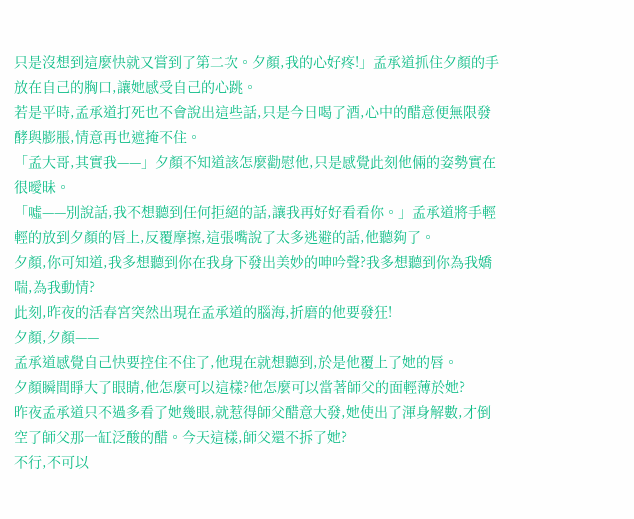只是沒想到這麼快就又嘗到了第二次。夕顏,我的心好疼!」孟承道抓住夕顏的手放在自己的胸口,讓她感受自己的心跳。
若是平時,孟承道打死也不會說出這些話,只是今日喝了酒,心中的醋意便無限發酵與膨脹,情意再也遮掩不住。
「孟大哥,其實我——」夕顏不知道該怎麼勸慰他,只是感覺此刻他倆的姿勢實在很曖昧。
「噓——別說話,我不想聽到任何拒絕的話,讓我再好好看看你。」孟承道將手輕輕的放到夕顏的唇上,反覆摩擦,這張嘴說了太多逃避的話,他聽夠了。
夕顏,你可知道,我多想聽到你在我身下發出美妙的呻吟聲?我多想聽到你為我嬌喘,為我動情?
此刻,昨夜的活春宮突然出現在孟承道的腦海,折磨的他要發狂!
夕顏,夕顏——
孟承道感覺自己快要控住不住了,他現在就想聽到,於是他覆上了她的唇。
夕顏瞬間睜大了眼睛,他怎麼可以這樣?他怎麼可以當著師父的面輕薄於她?
昨夜孟承道只不過多看了她幾眼,就惹得師父醋意大發,她使出了渾身解數,才倒空了師父那一缸泛酸的醋。今天這樣,師父還不拆了她?
不行,不可以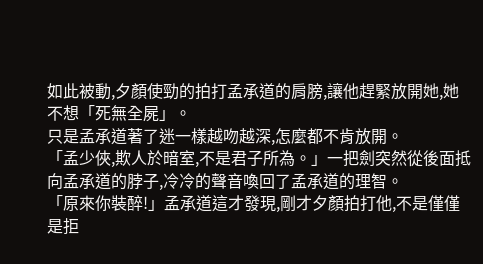如此被動,夕顏使勁的拍打孟承道的肩膀,讓他趕緊放開她,她不想「死無全屍」。
只是孟承道著了迷一樣越吻越深,怎麼都不肯放開。
「孟少俠,欺人於暗室,不是君子所為。」一把劍突然從後面抵向孟承道的脖子,冷冷的聲音喚回了孟承道的理智。
「原來你裝醉!」孟承道這才發現,剛才夕顏拍打他,不是僅僅是拒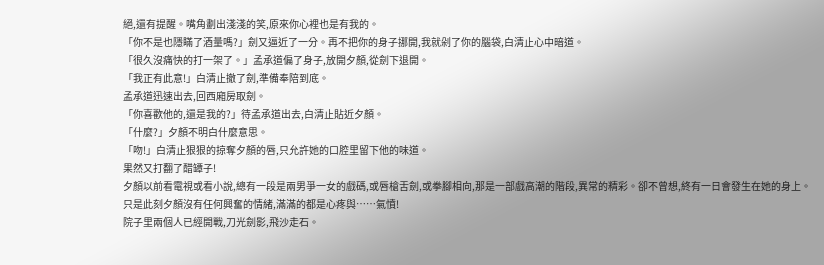絕,還有提醒。嘴角劃出淺淺的笑,原來你心裡也是有我的。
「你不是也隱瞞了酒量嗎?」劍又逼近了一分。再不把你的身子挪開,我就剁了你的腦袋,白清止心中暗道。
「很久沒痛快的打一架了。」孟承道偏了身子,放開夕顏,從劍下退開。
「我正有此意!」白清止撤了劍,準備奉陪到底。
孟承道迅速出去,回西廂房取劍。
「你喜歡他的,還是我的?」待孟承道出去,白清止貼近夕顏。
「什麼?」夕顏不明白什麼意思。
「吻!」白清止狠狠的掠奪夕顏的唇,只允許她的口腔里留下他的味道。
果然又打翻了醋罈子!
夕顏以前看電視或看小說,總有一段是兩男爭一女的戲碼,或唇槍舌劍,或拳腳相向,那是一部戲高潮的階段,異常的精彩。卻不曾想,終有一日會發生在她的身上。
只是此刻夕顏沒有任何興奮的情緒,滿滿的都是心疼與……氣憤!
院子里兩個人已經開戰,刀光劍影,飛沙走石。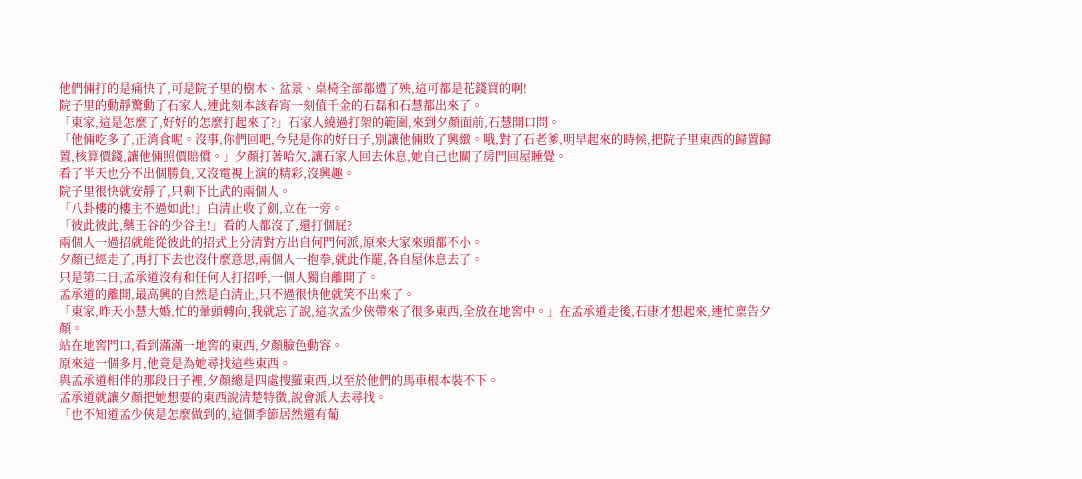他們倆打的是痛快了,可是院子里的樹木、盆景、桌椅全部都遭了殃,這可都是花錢買的啊!
院子里的動靜驚動了石家人,連此刻本該春宵一刻值千金的石磊和石慧都出來了。
「東家,這是怎麼了,好好的怎麼打起來了?」石家人繞過打架的範圍,來到夕顏面前,石慧開口問。
「他倆吃多了,正消食呢。沒事,你們回吧,今兒是你的好日子,別讓他倆敗了興緻。哦,對了石老爹,明早起來的時候,把院子里東西的歸置歸置,核算價錢,讓他倆照價賠償。」夕顏打著哈欠,讓石家人回去休息,她自己也關了房門回屋睡覺。
看了半天也分不出個勝負,又沒電視上演的精彩,沒興趣。
院子里很快就安靜了,只剩下比武的兩個人。
「八卦樓的樓主不過如此!」白清止收了劍,立在一旁。
「彼此彼此,藥王谷的少谷主!」看的人都沒了,還打個屁?
兩個人一過招就能從彼此的招式上分清對方出自何門何派,原來大家來頭都不小。
夕顏已經走了,再打下去也沒什麼意思,兩個人一抱拳,就此作罷,各自屋休息去了。
只是第二日,孟承道沒有和任何人打招呼,一個人獨自離開了。
孟承道的離開,最高興的自然是白清止,只不過很快他就笑不出來了。
「東家,昨天小慧大婚,忙的暈頭轉向,我就忘了說,這次孟少俠帶來了很多東西,全放在地窖中。」在孟承道走後,石康才想起來,連忙稟告夕顏。
站在地窖門口,看到滿滿一地窖的東西,夕顏臉色動容。
原來這一個多月,他竟是為她尋找這些東西。
與孟承道相伴的那段日子裡,夕顏總是四處搜羅東西,以至於他們的馬車根本裝不下。
孟承道就讓夕顏把她想要的東西說清楚特徵,說會派人去尋找。
「也不知道孟少俠是怎麼做到的,這個季節居然還有葡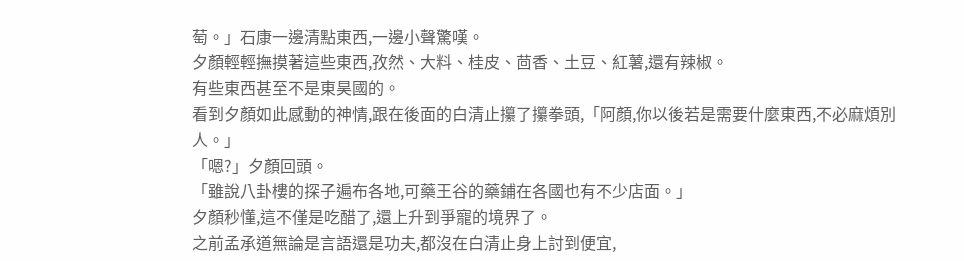萄。」石康一邊清點東西,一邊小聲驚嘆。
夕顏輕輕撫摸著這些東西,孜然、大料、桂皮、茴香、土豆、紅薯,還有辣椒。
有些東西甚至不是東昊國的。
看到夕顏如此感動的神情,跟在後面的白清止攥了攥拳頭,「阿顏,你以後若是需要什麼東西,不必麻煩別人。」
「嗯?」夕顏回頭。
「雖說八卦樓的探子遍布各地,可藥王谷的藥鋪在各國也有不少店面。」
夕顏秒懂,這不僅是吃醋了,還上升到爭寵的境界了。
之前孟承道無論是言語還是功夫,都沒在白清止身上討到便宜,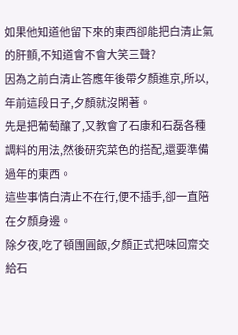如果他知道他留下來的東西卻能把白清止氣的肝顫,不知道會不會大笑三聲?
因為之前白清止答應年後帶夕顏進京,所以,年前這段日子,夕顏就沒閑著。
先是把葡萄釀了,又教會了石康和石磊各種調料的用法,然後研究菜色的搭配,還要準備過年的東西。
這些事情白清止不在行,便不插手,卻一直陪在夕顏身邊。
除夕夜,吃了頓團圓飯,夕顏正式把味回齋交給石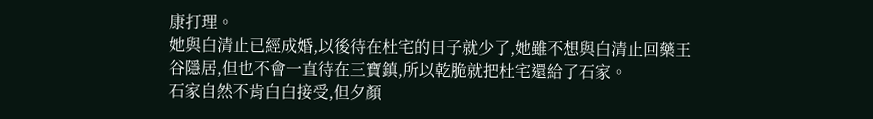康打理。
她與白清止已經成婚,以後待在杜宅的日子就少了,她雖不想與白清止回藥王谷隱居,但也不會一直待在三寶鎮,所以乾脆就把杜宅還給了石家。
石家自然不肯白白接受,但夕顏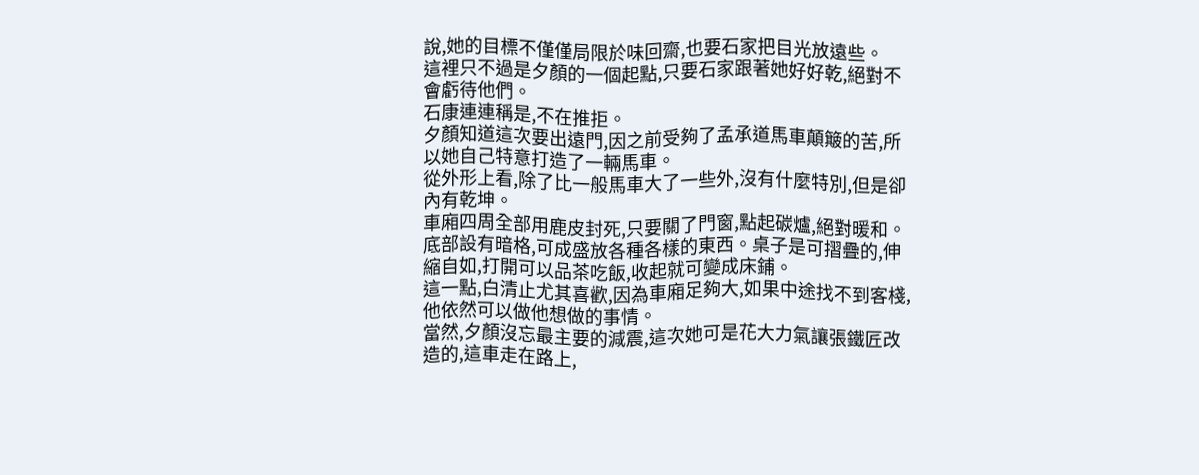說,她的目標不僅僅局限於味回齋,也要石家把目光放遠些。
這裡只不過是夕顏的一個起點,只要石家跟著她好好乾,絕對不會虧待他們。
石康連連稱是,不在推拒。
夕顏知道這次要出遠門,因之前受夠了孟承道馬車顛簸的苦,所以她自己特意打造了一輛馬車。
從外形上看,除了比一般馬車大了一些外,沒有什麼特別,但是卻內有乾坤。
車廂四周全部用鹿皮封死,只要關了門窗,點起碳爐,絕對暖和。
底部設有暗格,可成盛放各種各樣的東西。桌子是可摺疊的,伸縮自如,打開可以品茶吃飯,收起就可變成床鋪。
這一點,白清止尤其喜歡,因為車廂足夠大,如果中途找不到客棧,他依然可以做他想做的事情。
當然,夕顏沒忘最主要的減震,這次她可是花大力氣讓張鐵匠改造的,這車走在路上,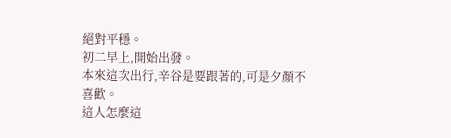絕對平穩。
初二早上,開始出發。
本來這次出行,辛谷是要跟著的,可是夕顏不喜歡。
這人怎麼這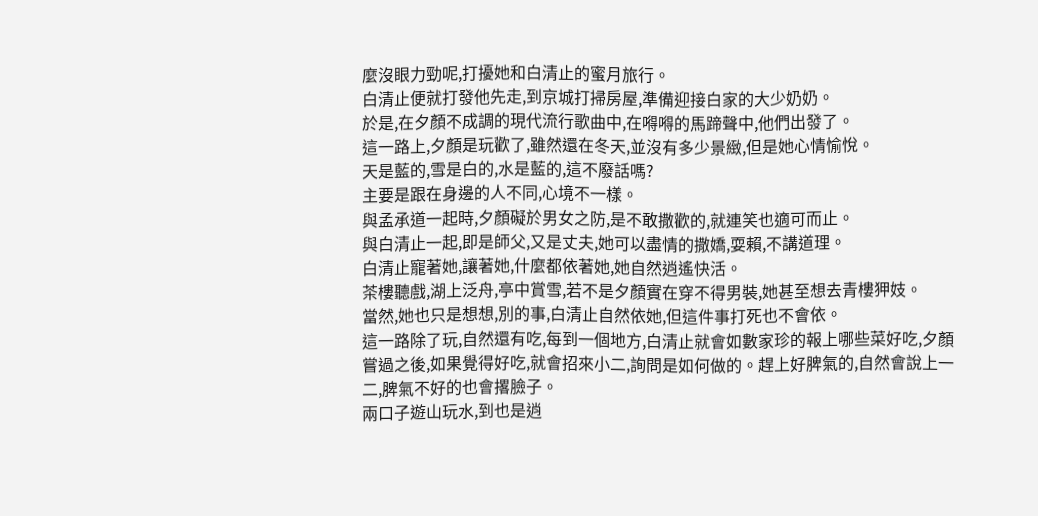麼沒眼力勁呢,打擾她和白清止的蜜月旅行。
白清止便就打發他先走,到京城打掃房屋,準備迎接白家的大少奶奶。
於是,在夕顏不成調的現代流行歌曲中,在嘚嘚的馬蹄聲中,他們出發了。
這一路上,夕顏是玩歡了,雖然還在冬天,並沒有多少景緻,但是她心情愉悅。
天是藍的,雪是白的,水是藍的,這不廢話嗎?
主要是跟在身邊的人不同,心境不一樣。
與孟承道一起時,夕顏礙於男女之防,是不敢撒歡的,就連笑也適可而止。
與白清止一起,即是師父,又是丈夫,她可以盡情的撒嬌,耍賴,不講道理。
白清止寵著她,讓著她,什麼都依著她,她自然逍遙快活。
茶樓聽戲,湖上泛舟,亭中賞雪,若不是夕顏實在穿不得男裝,她甚至想去青樓狎妓。
當然,她也只是想想,別的事,白清止自然依她,但這件事打死也不會依。
這一路除了玩,自然還有吃,每到一個地方,白清止就會如數家珍的報上哪些菜好吃,夕顏嘗過之後,如果覺得好吃,就會招來小二,詢問是如何做的。趕上好脾氣的,自然會說上一二,脾氣不好的也會撂臉子。
兩口子遊山玩水,到也是逍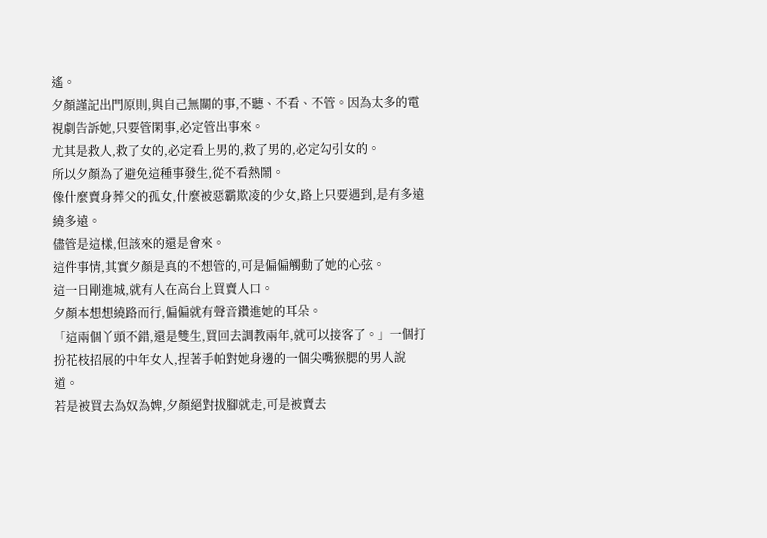遙。
夕顏謹記出門原則,與自己無關的事,不聽、不看、不管。因為太多的電視劇告訴她,只要管閑事,必定管出事來。
尤其是救人,救了女的,必定看上男的,救了男的,必定勾引女的。
所以夕顏為了避免這種事發生,從不看熱鬧。
像什麼賣身葬父的孤女,什麼被惡霸欺凌的少女,路上只要遇到,是有多遠繞多遠。
儘管是這樣,但該來的還是會來。
這件事情,其實夕顏是真的不想管的,可是偏偏觸動了她的心弦。
這一日剛進城,就有人在高台上買賣人口。
夕顏本想想繞路而行,偏偏就有聲音鑽進她的耳朵。
「這兩個丫頭不錯,還是雙生,買回去調教兩年,就可以接客了。」一個打扮花枝招展的中年女人,捏著手帕對她身邊的一個尖嘴猴腮的男人說道。
若是被買去為奴為婢,夕顏絕對拔腳就走,可是被賣去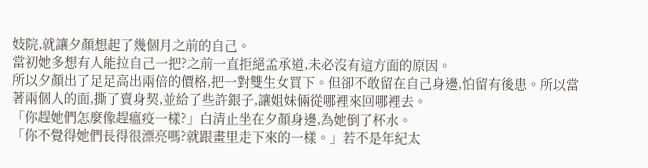妓院,就讓夕顏想起了幾個月之前的自己。
當初她多想有人能拉自己一把?之前一直拒絕孟承道,未必沒有這方面的原因。
所以夕顏出了足足高出兩倍的價格,把一對雙生女買下。但卻不敢留在自己身邊,怕留有後患。所以當著兩個人的面,撕了賣身契,並給了些許銀子,讓姐妹倆從哪裡來回哪裡去。
「你趕她們怎麼像趕瘟疫一樣?」白清止坐在夕顏身邊,為她倒了杯水。
「你不覺得她們長得很漂亮嗎?就跟畫里走下來的一樣。」若不是年紀太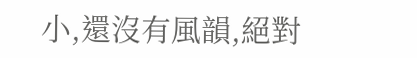小,還沒有風韻,絕對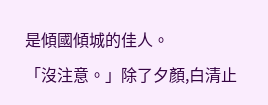是傾國傾城的佳人。
「沒注意。」除了夕顏,白清止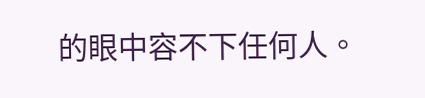的眼中容不下任何人。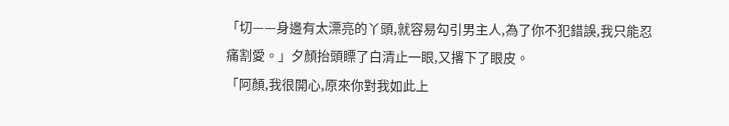「切——身邊有太漂亮的丫頭,就容易勾引男主人,為了你不犯錯誤,我只能忍痛割愛。」夕顏抬頭瞟了白清止一眼,又撂下了眼皮。
「阿顏,我很開心,原來你對我如此上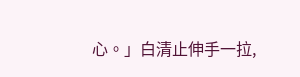心。」白清止伸手一拉,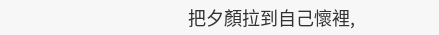把夕顏拉到自己懷裡,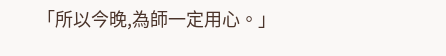「所以今晚,為師一定用心。」